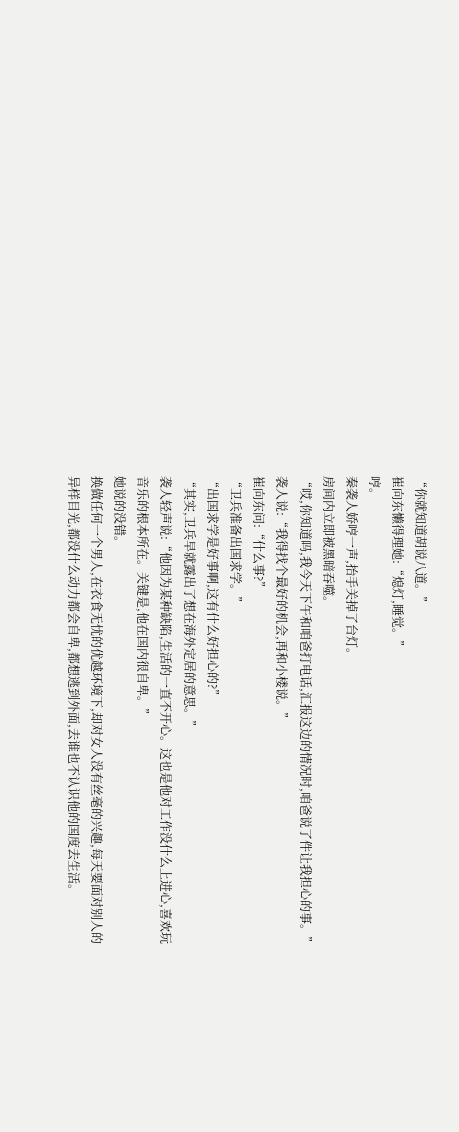“你就知道胡说八道。”
崔向东懒得理她:“熄灯,睡觉。”
哼。
秦袭人娇哼一声,抬手关掉了台灯。
房间内立即被黑暗吞噬。
“哎,你知道吗,我今天下午和咱爸打电话,汇报这边的情况时,咱爸说了件让我担心的事。”
袭人说:“我得找个最好的机会,再和小楼说。”
崔向东问:“什么事?”
“卫兵准备出国求学。”
“出国求学是好事啊,这有什么好担心的?”
“其实,卫兵早就露出了想在海外定居的意思。”
袭人轻声说:“他因为某种缺陷,生活的一直不开心。这也是他对工作没什么上进心,喜欢玩音乐的根本所在。关键是,他在国内很自卑。”
她说的没错。
换做任何一个男人,在衣食无忧的优越环境下,却对女人没有丝毫的兴趣,每天要面对别人的异样目光,都没什么动力都会自卑,都想逃到外面,去谁也不认识他的国度去生活。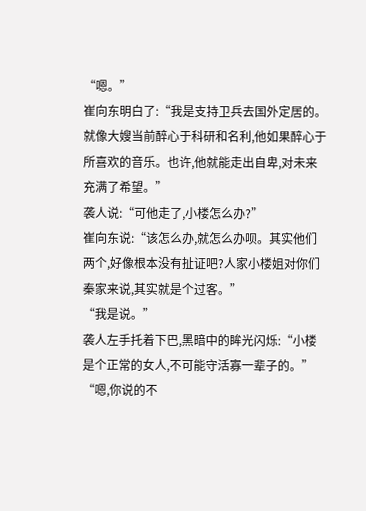“嗯。”
崔向东明白了:“我是支持卫兵去国外定居的。就像大嫂当前醉心于科研和名利,他如果醉心于所喜欢的音乐。也许,他就能走出自卑,对未来充满了希望。”
袭人说:“可他走了,小楼怎么办?”
崔向东说:“该怎么办,就怎么办呗。其实他们两个,好像根本没有扯证吧?人家小楼姐对你们秦家来说,其实就是个过客。”
“我是说。”
袭人左手托着下巴,黑暗中的眸光闪烁:“小楼是个正常的女人,不可能守活寡一辈子的。”
“嗯,你说的不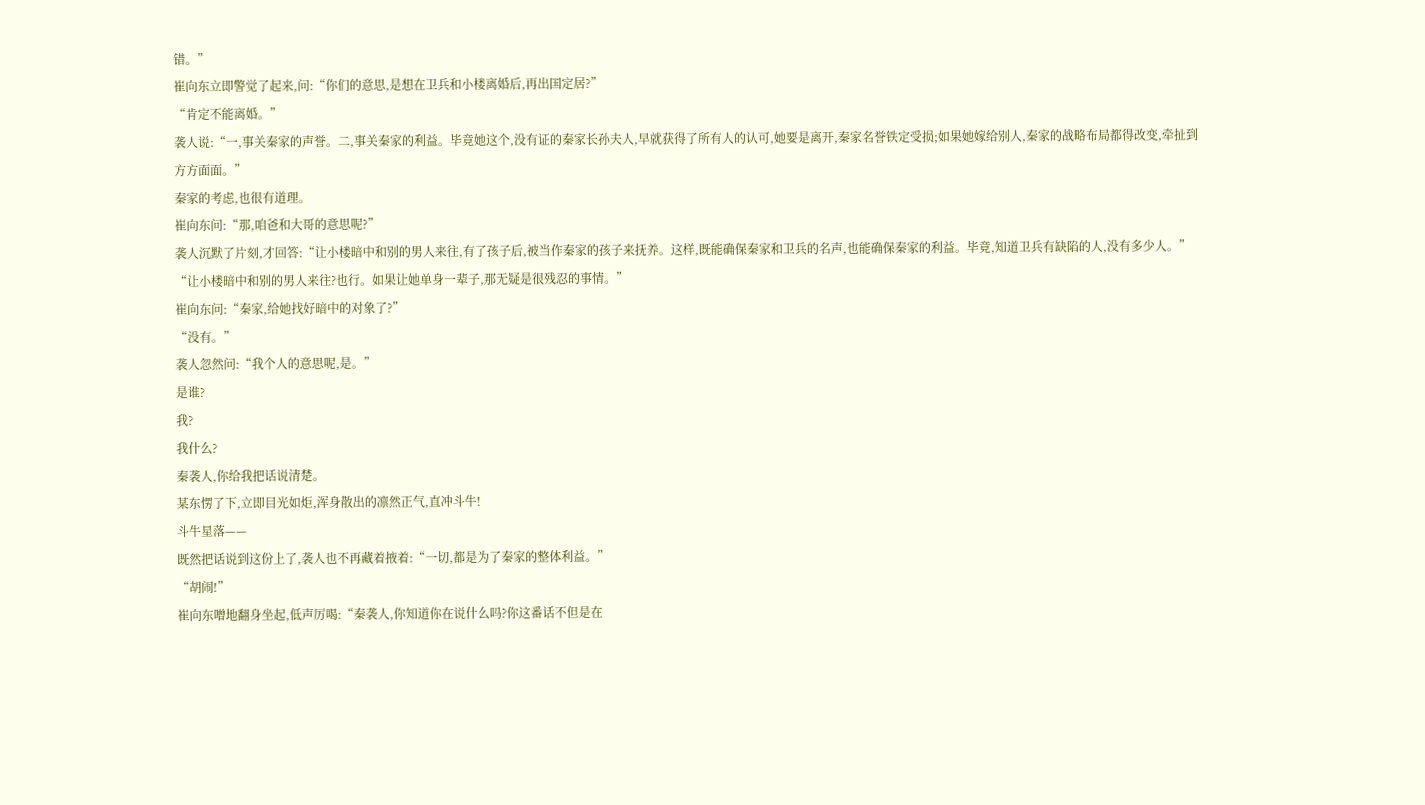错。”
崔向东立即警觉了起来,问:“你们的意思,是想在卫兵和小楼离婚后,再出国定居?”
“肯定不能离婚。”
袭人说:“一,事关秦家的声誉。二,事关秦家的利益。毕竟她这个,没有证的秦家长孙夫人,早就获得了所有人的认可,她要是离开,秦家名誉铁定受损;如果她嫁给别人,秦家的战略布局都得改变,牵扯到方方面面。”
秦家的考虑,也很有道理。
崔向东问:“那,咱爸和大哥的意思呢?”
袭人沉默了片刻,才回答:“让小楼暗中和别的男人来往,有了孩子后,被当作秦家的孩子来抚养。这样,既能确保秦家和卫兵的名声,也能确保秦家的利益。毕竟,知道卫兵有缺陷的人,没有多少人。”
“让小楼暗中和别的男人来往?也行。如果让她单身一辈子,那无疑是很残忍的事情。”
崔向东问:“秦家,给她找好暗中的对象了?”
“没有。”
袭人忽然问:“我个人的意思呢,是。”
是谁?
我?
我什么?
秦袭人,你给我把话说清楚。
某东愣了下,立即目光如炬,浑身散出的凛然正气,直冲斗牛!
斗牛星落——
既然把话说到这份上了,袭人也不再藏着掖着:“一切,都是为了秦家的整体利益。”
“胡闹!”
崔向东噌地翻身坐起,低声厉喝:“秦袭人,你知道你在说什么吗?你这番话不但是在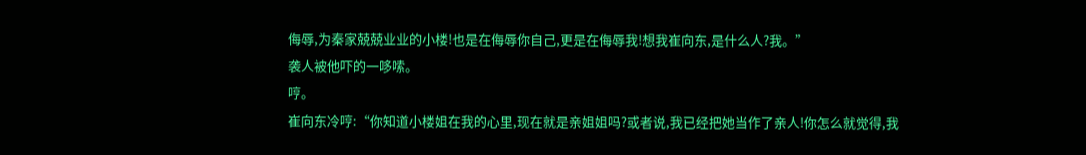侮辱,为秦家兢兢业业的小楼!也是在侮辱你自己,更是在侮辱我!想我崔向东,是什么人?我。”
袭人被他吓的一哆嗦。
哼。
崔向东冷哼:“你知道小楼姐在我的心里,现在就是亲姐姐吗?或者说,我已经把她当作了亲人!你怎么就觉得,我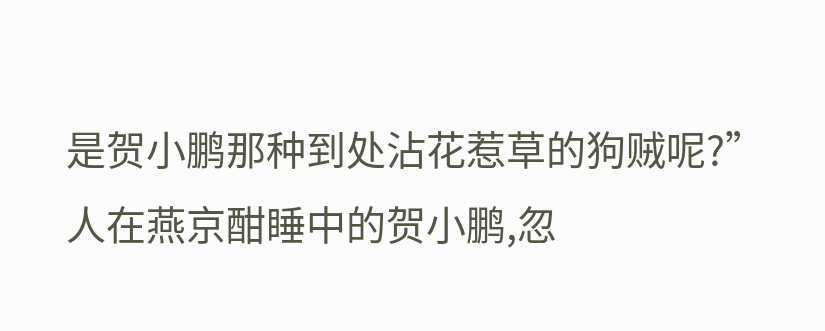是贺小鹏那种到处沾花惹草的狗贼呢?”
人在燕京酣睡中的贺小鹏,忽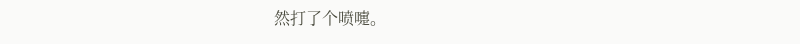然打了个喷嚏。